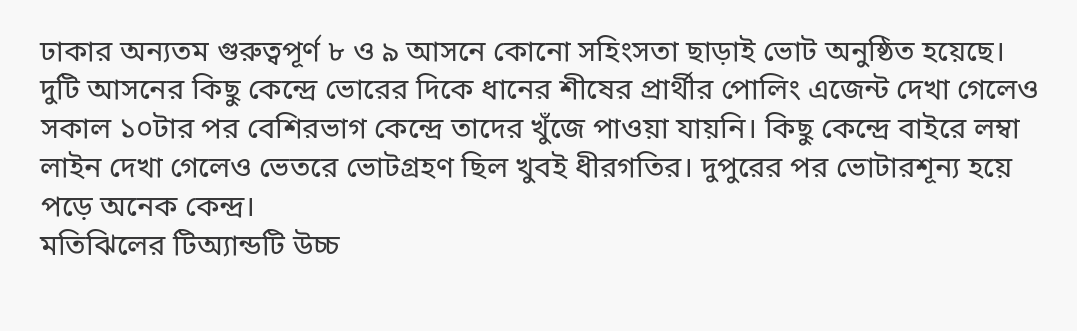ঢাকার অন্যতম গুরুত্বপূর্ণ ৮ ও ৯ আসনে কোনো সহিংসতা ছাড়াই ভোট অনুষ্ঠিত হয়েছে। দুটি আসনের কিছু কেন্দ্রে ভোরের দিকে ধানের শীষের প্রার্থীর পোলিং এজেন্ট দেখা গেলেও সকাল ১০টার পর বেশিরভাগ কেন্দ্রে তাদের খুঁজে পাওয়া যায়নি। কিছু কেন্দ্রে বাইরে লম্বা লাইন দেখা গেলেও ভেতরে ভোটগ্রহণ ছিল খুবই ধীরগতির। দুপুরের পর ভোটারশূন্য হয়ে পড়ে অনেক কেন্দ্র।
মতিঝিলের টিঅ্যান্ডটি উচ্চ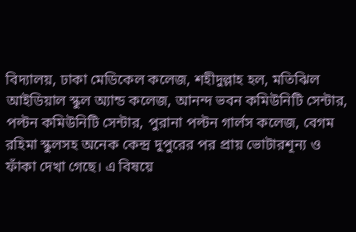বিদ্যালয়, ঢাকা মেডিকেল কলেজ, শহীদুল্লাহ হল, মতিঝিল আইডিয়াল স্কুল অ্যান্ড কলেজ, আনন্দ ভবন কমিউনিটি সেন্টার, পল্টন কমিউনিটি সেন্টার, পুরানা পল্টন গার্লস কলেজ, বেগম রহিমা স্কুলসহ অনেক কেন্দ্র দুপুরের পর প্রায় ভোটারশূন্য ও ফাঁকা দেখা গেছে। এ বিষয়ে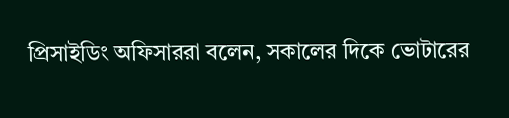প্রিসাইডিং অফিসাররা বলেন, সকালের দিকে ভোটারের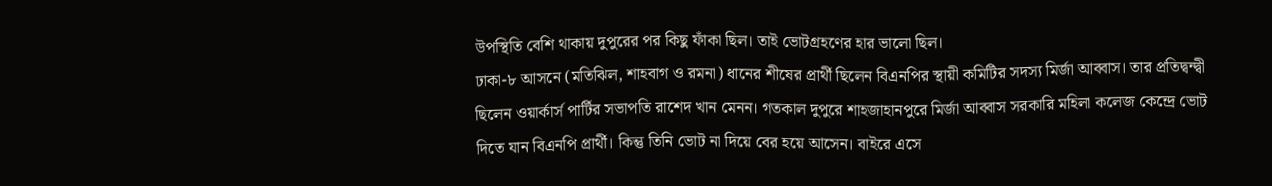উপস্থিতি বেশি থাকায় দুপুরের পর কিছু ফাঁকা ছিল। তাই ভোটগ্রহণের হার ভালো ছিল।
ঢাকা-৮ আসনে (মতিঝিল, শাহবাগ ও রমনা) ধানের শীষের প্রার্থী ছিলেন বিএনপির স্থায়ী কমিটির সদস্য মির্জা আব্বাস। তার প্রতিদ্বন্দ্বী ছিলেন ওয়ার্কার্স পার্টির সভাপতি রাশেদ খান মেনন। গতকাল দুপুরে শাহজাহানপুরে মির্জা আব্বাস সরকারি মহিলা কলেজ কেন্দ্রে ভোট দিতে যান বিএনপি প্রার্থী। কিন্তু তিনি ভোট না দিয়ে বের হয়ে আসেন। বাইরে এসে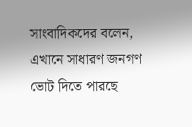সাংবাদিকদের বলেন, এখানে সাধারণ জনগণ ভোট দিতে পারছে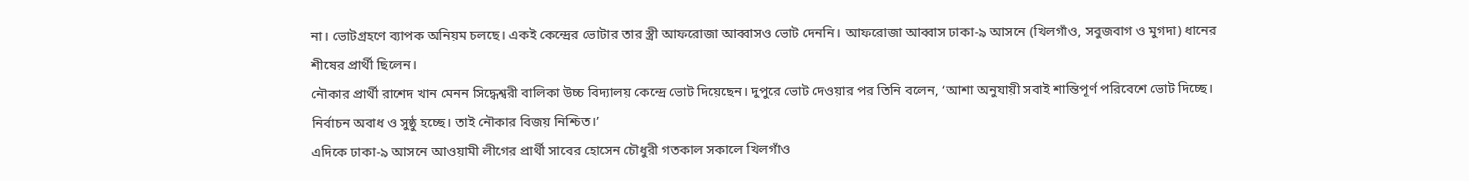না। ভোটগ্রহণে ব্যাপক অনিয়ম চলছে। একই কেন্দ্রের ভোটার তার স্ত্রী আফরোজা আব্বাসও ভোট দেননি। আফরোজা আব্বাস ঢাকা-৯ আসনে (খিলগাঁও, সবুজবাগ ও মুগদা) ধানের শীষের প্রার্থী ছিলেন।
নৌকার প্রার্থী রাশেদ খান মেনন সিদ্ধেশ্বরী বালিকা উচ্চ বিদ্যালয় কেন্দ্রে ভোট দিয়েছেন। দুপুরে ভোট দেওয়ার পর তিনি বলেন, ‘আশা অনুযায়ী সবাই শান্তিপূর্ণ পরিবেশে ভোট দিচ্ছে। নির্বাচন অবাধ ও সুষ্ঠু হচ্ছে। তাই নৌকার বিজয় নিশ্চিত।’
এদিকে ঢাকা-৯ আসনে আওয়ামী লীগের প্রার্থী সাবের হোসেন চৌধুরী গতকাল সকালে খিলগাঁও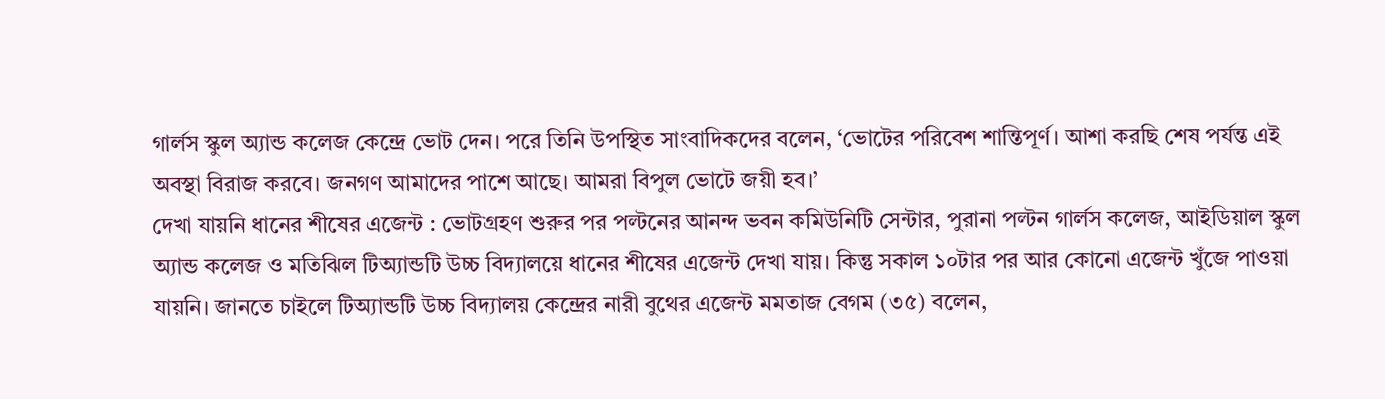গার্লস স্কুল অ্যান্ড কলেজ কেন্দ্রে ভোট দেন। পরে তিনি উপস্থিত সাংবাদিকদের বলেন, ‘ভোটের পরিবেশ শান্তিপূর্ণ। আশা করছি শেষ পর্যন্ত এই অবস্থা বিরাজ করবে। জনগণ আমাদের পাশে আছে। আমরা বিপুল ভোটে জয়ী হব।’
দেখা যায়নি ধানের শীষের এজেন্ট : ভোটগ্রহণ শুরুর পর পল্টনের আনন্দ ভবন কমিউনিটি সেন্টার, পুরানা পল্টন গার্লস কলেজ, আইডিয়াল স্কুল অ্যান্ড কলেজ ও মতিঝিল টিঅ্যান্ডটি উচ্চ বিদ্যালয়ে ধানের শীষের এজেন্ট দেখা যায়। কিন্তু সকাল ১০টার পর আর কোনো এজেন্ট খুঁজে পাওয়া যায়নি। জানতে চাইলে টিঅ্যান্ডটি উচ্চ বিদ্যালয় কেন্দ্রের নারী বুথের এজেন্ট মমতাজ বেগম (৩৫) বলেন,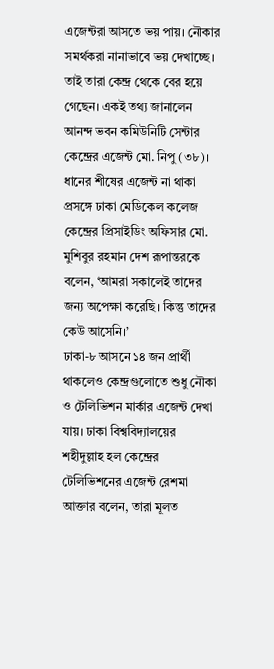এজেন্টরা আসতে ভয় পায়। নৌকার সমর্থকরা নানাভাবে ভয় দেখাচ্ছে। তাই তারা কেন্দ্র থেকে বের হয়ে গেছেন। একই তথ্য জানালেন আনন্দ ভবন কমিউনিটি সেন্টার কেন্দ্রের এজেন্ট মো. নিপু (৩৮)।
ধানের শীষের এজেন্ট না থাকা প্রসঙ্গে ঢাকা মেডিকেল কলেজ কেন্দ্রের প্রিসাইডিং অফিসার মো. মুশিবুর রহমান দেশ রূপান্তরকে বলেন, ‘আমরা সকালেই তাদের জন্য অপেক্ষা করেছি। কিন্তু তাদের কেউ আসেনি।’
ঢাকা-৮ আসনে ১৪ জন প্রার্থী থাকলেও কেন্দ্রগুলোতে শুধু নৌকা ও টেলিভিশন মার্কার এজেন্ট দেখা যায়। ঢাকা বিশ্ববিদ্যালয়ের শহীদুল্লাহ হল কেন্দ্রের টেলিভিশনের এজেন্ট রেশমা আক্তার বলেন, তারা মূলত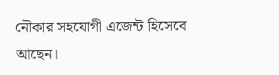নৌকার সহযোগী এজেন্ট হিসেবে আছেন।